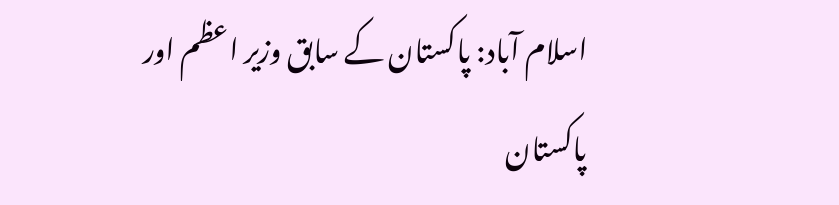اسلام آباد: پاکستان کے سابق وزیر اعظم اور پاکستان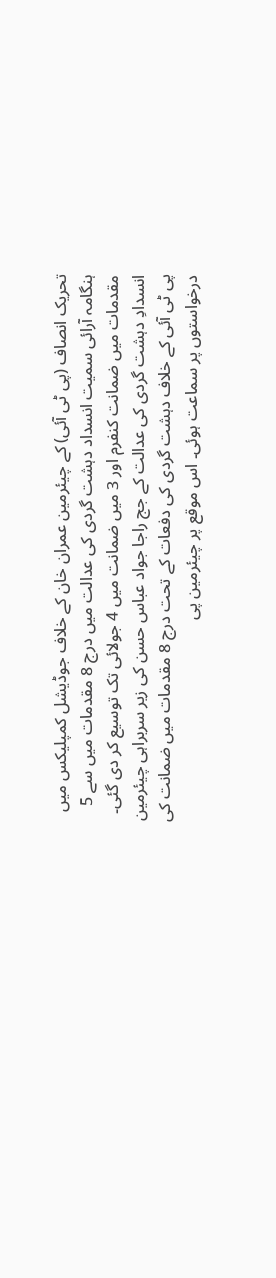تحریک انصاف (پی ٹی آئی) کے چیئرمین عمران خان کے خلاف جوڈیشل کمپلیکس میں ہنگامہ آرائی سمیت انسداد دہشت گردی کی عدالت میں درج 8 مقدمات میں سے 5 مقدمات میں ضمانت کنفرم اور 3 میں ضمانت میں 4 جولائی تک توسیع کر دی گئی۔ انسدادِ دہشت گردی کی عدالت کے جج راجا جواد عباس حسن کی زیر سربراہی چیئرمین پی ٹی آئی کے خلاف دہشت گردی کی دفعات کے تحت درج 8 مقدمات میں ضمانت کی درخواستوں پر سماعت ہوئی۔ اس موقع پر چیئرمین پی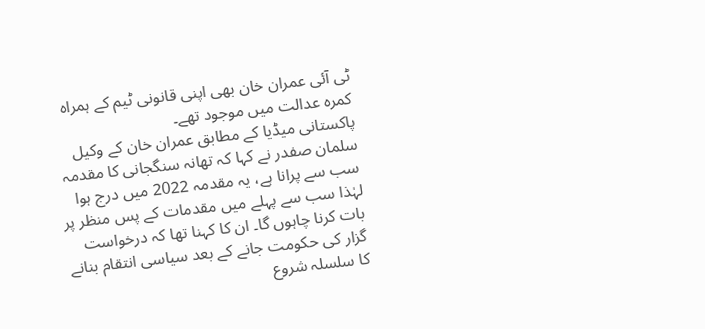ٹی آئی عمران خان بھی اپنی قانونی ٹیم کے ہمراہ کمرہ عدالت میں موجود تھے۔
پاکستانی میڈیا کے مطابق عمران خان کے وکیل سلمان صفدر نے کہا کہ تھانہ سنگجانی کا مقدمہ سب سے پرانا ہے، یہ مقدمہ 2022 میں درج ہوا لہٰذا سب سے پہلے میں مقدمات کے پس منظر پر بات کرنا چاہوں گا۔ ان کا کہنا تھا کہ درخواست گزار کی حکومت جانے کے بعد سیاسی انتقام بنانے کا سلسلہ شروع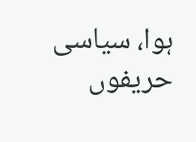ہوا، سیاسی حریفوں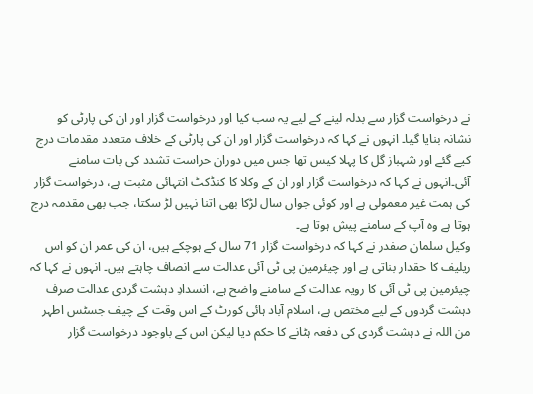نے درخواست گزار سے بدلہ لینے کے لیے یہ سب کیا اور درخواست گزار اور ان کی پارٹی کو نشانہ بنایا گیا۔ انہوں نے کہا کہ درخواست گزار اور ان کی پارٹی کے خلاف متعدد مقدمات درج کیے گئے اور شہباز گل کا پہلا کیس تھا جس میں دوران حراست تشدد کی بات سامنے آئی۔انہوں نے کہا کہ درخواست گزار اور ان کے وکلا کا کنڈکٹ انتہائی مثبت ہے، درخواست گزار کی ہمت غیر معمولی ہے اور کوئی جواں سال لڑکا بھی اتنا نہیں لڑ سکتا، جب بھی مقدمہ درج ہوتا ہے وہ آپ کے سامنے پیش ہوتا ہے۔
وکیل سلمان صفدر نے کہا کہ درخواست گزار 71 سال کے ہوچکے ہیں، ان کی عمر ان کو اس ریلیف کا حقدار بناتی ہے اور چیئرمین پی ٹی آئی عدالت سے انصاف چاہتے ہیں۔ انہوں نے کہا کہ چیئرمین پی ٹی آئی کا رویہ عدالت کے سامنے واضح ہے، انسدادِ دہشت گردی عدالت صرف دہشت گردوں کے لیے مختص ہے، اسلام آباد ہائی کورٹ کے اس وقت کے چیف جسٹس اطہر من اللہ نے دہشت گردی کی دفعہ ہٹانے کا حکم دیا لیکن اس کے باوجود درخواست گزار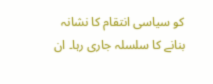کو سیاسی انتقام کا نشانہ بنانے کا سلسلہ جاری رہا۔ ان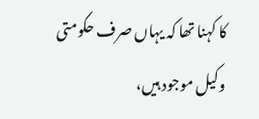کا کہنا تھا کہ یہاں صرف حکومتی وکیل موجود ہیں،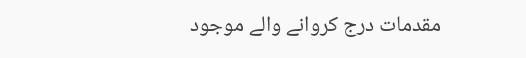مقدمات درج کروانے والے موجود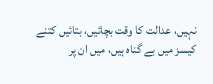نہیں، عدالت کا وقت بچائیں، بتائیں کتنے کیسز میں بے گناہ ہیں، میں ان پر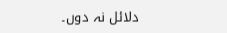دلائل نہ دوں۔